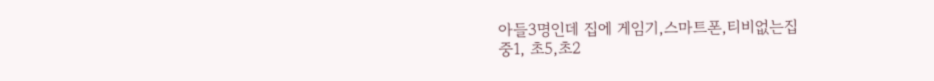아들3명인데 집에 게임기,스마트폰,티비없는집
중1, 초5,초2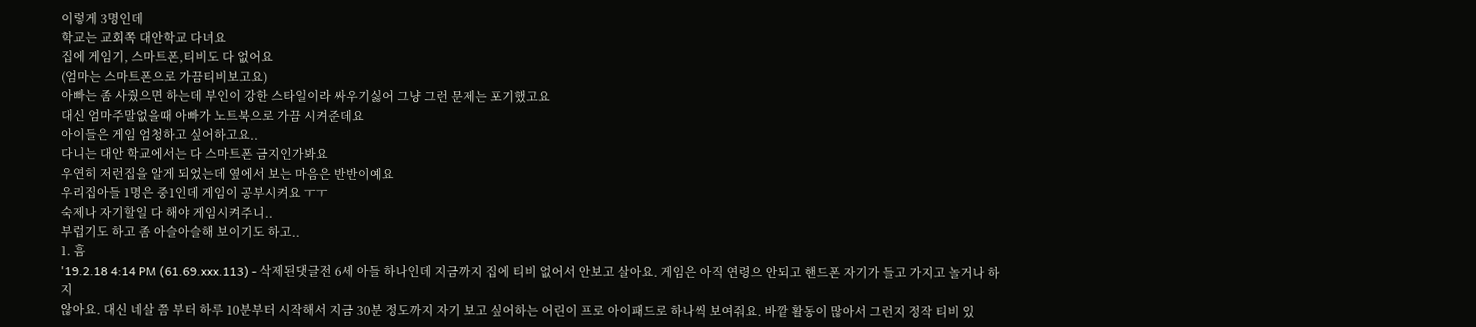이렇게 3명인데
학교는 교회쪽 대안학교 다녀요
집에 게임기, 스마트폰,티비도 다 없어요
(엄마는 스마트폰으로 가끔티비보고요)
아빠는 좀 사줬으면 하는데 부인이 강한 스타일이라 싸우기싫어 그냥 그런 문제는 포기했고요
대신 엄마주말없을때 아빠가 노트북으로 가끔 시켜준데요
아이들은 게임 엄청하고 싶어하고요..
다니는 대안 학교에서는 다 스마트폰 금지인가봐요
우연히 저런집을 알게 되었는데 옆에서 보는 마음은 반반이예요
우리집아들 1명은 중1인데 게임이 공부시켜요 ㅜㅜ
숙제나 자기할일 다 해야 게임시켜주니..
부럽기도 하고 좀 아슬아슬해 보이기도 하고..
1. 흠
'19.2.18 4:14 PM (61.69.xxx.113) - 삭제된댓글전 6세 아들 하나인데 지금까지 집에 티비 없어서 안보고 살아요. 게임은 아직 연령으 안되고 핸드폰 자기가 들고 가지고 놀거나 하지
않아요. 대신 네살 쯤 부터 하루 10분부터 시작해서 지금 30분 정도까지 자기 보고 싶어하는 어린이 프로 아이패드로 하나씩 보여줘요. 바깥 활동이 많아서 그런지 정작 티비 있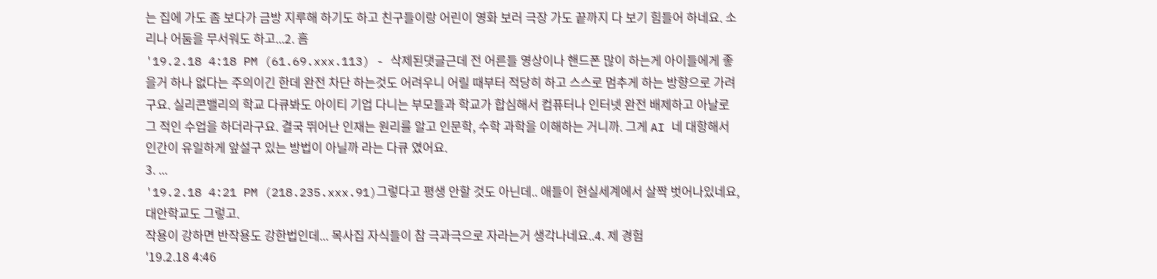는 집에 가도 좀 보다가 금방 지루해 하기도 하고 친구들이랑 어린이 영화 보러 극장 가도 끝까지 다 보기 힘들어 하네요. 소리나 어둠을 무서워도 하고...2. 흠
'19.2.18 4:18 PM (61.69.xxx.113) - 삭제된댓글근데 전 어른들 영상이나 핸드폰 많이 하는게 아이들에게 좋을거 하나 없다는 주의이긴 한데 완전 차단 하는것도 어려우니 어릴 때부터 적당히 하고 스스로 멈추게 하는 방향으로 가려구요. 실리콘밸리의 학교 다큐봐도 아이티 기업 다니는 부모들과 학교가 합심해서 컴퓨터나 인터넷 완전 배제하고 아날로그 적인 수업을 하더라구요. 결국 뛰어난 인재는 원리를 알고 인문학, 수학 과학을 이해하는 거니까. 그게 AI 네 대항해서 인간이 유일하게 앞설구 있는 방법이 아닐까 라는 다큐 였어요.
3. ...
'19.2.18 4:21 PM (218.235.xxx.91)그렇다고 평생 안할 것도 아닌데.. 애들이 현실세계에서 살짝 벗어나있네요, 대안학교도 그렇고.
작용이 강하면 반작용도 강한법인데... 목사집 자식들이 참 극과극으로 자라는거 생각나네요..4. 제 경험
'19.2.18 4:46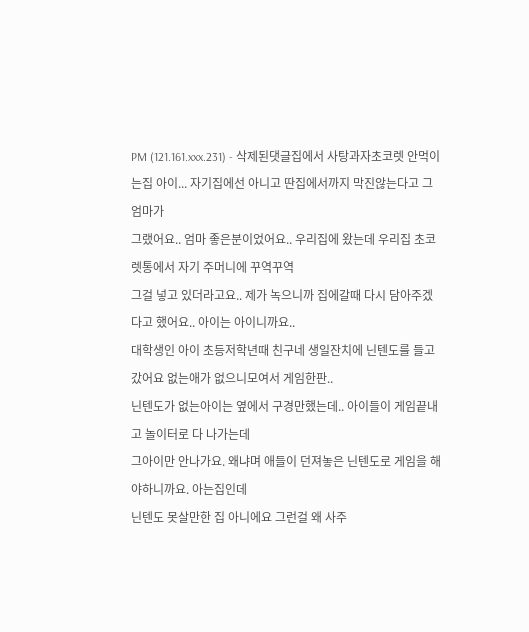PM (121.161.xxx.231) - 삭제된댓글집에서 사탕과자초코렛 안먹이는집 아이... 자기집에선 아니고 딴집에서까지 막진않는다고 그엄마가
그랬어요.. 엄마 좋은분이었어요.. 우리집에 왔는데 우리집 초코렛통에서 자기 주머니에 꾸역꾸역
그걸 넣고 있더라고요.. 제가 녹으니까 집에갈때 다시 담아주겠다고 했어요.. 아이는 아이니까요..
대학생인 아이 초등저학년때 친구네 생일잔치에 닌텐도를 들고갔어요 없는애가 없으니모여서 게임한판..
닌텐도가 없는아이는 옆에서 구경만했는데.. 아이들이 게임끝내고 놀이터로 다 나가는데
그아이만 안나가요. 왜냐며 애들이 던져놓은 닌텐도로 게임을 해야하니까요. 아는집인데
닌텐도 못살만한 집 아니에요 그런걸 왜 사주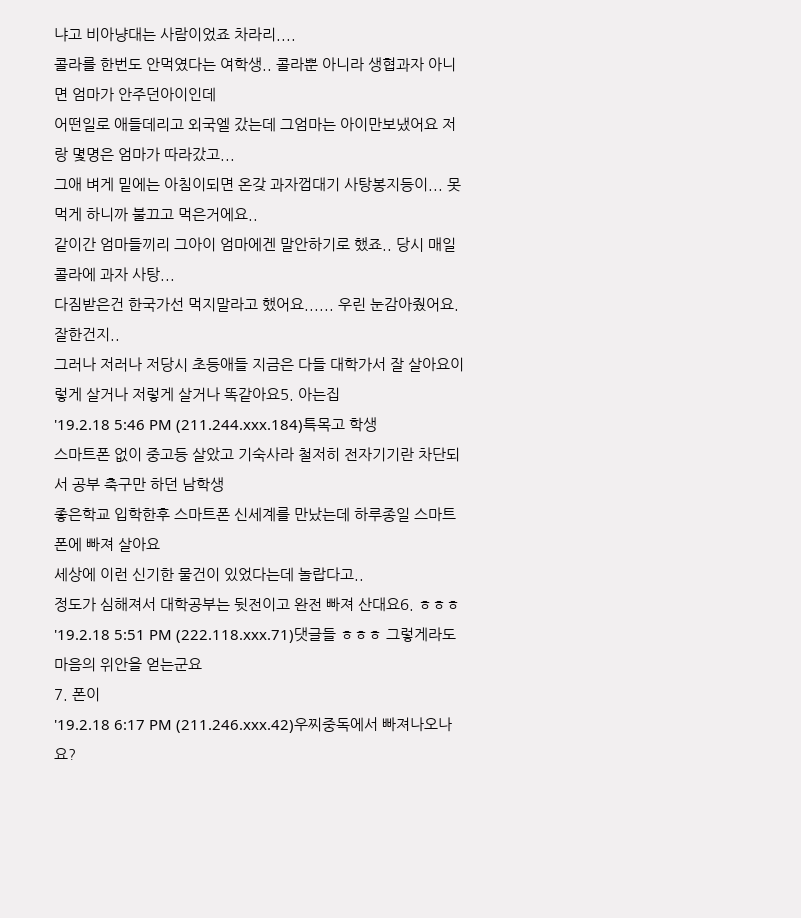냐고 비아냥대는 사람이었죠 차라리....
콜라를 한번도 안먹였다는 여학생.. 콜라뿐 아니라 생협과자 아니면 엄마가 안주던아이인데
어떤일로 애들데리고 외국엘 갔는데 그엄마는 아이만보냈어요 저랑 몇명은 엄마가 따라갔고...
그애 벼게 밑에는 아침이되면 온갖 과자껍대기 사탕봉지등이... 못먹게 하니까 불끄고 먹은거에요..
같이간 엄마들끼리 그아이 엄마에겐 말안하기로 했죠.. 당시 매일 콜라에 과자 사탕...
다짐받은건 한국가선 먹지말라고 했어요...... 우린 눈감아줬어요. 잘한건지..
그러나 저러나 저당시 초등애들 지금은 다들 대학가서 잘 살아요이렇게 살거나 저렇게 살거나 똑같아요5. 아는집
'19.2.18 5:46 PM (211.244.xxx.184)특목고 학생
스마트폰 없이 중고등 살았고 기숙사라 철저히 전자기기란 차단되서 공부 축구만 하던 남학생
좋은학교 입학한후 스마트폰 신세계를 만났는데 하루종일 스마트폰에 빠져 살아요
세상에 이런 신기한 물건이 있었다는데 놀랍다고..
정도가 심해져서 대학공부는 뒷전이고 완전 빠져 산대요6. ㅎㅎㅎ
'19.2.18 5:51 PM (222.118.xxx.71)댓글들 ㅎㅎㅎ 그렇게라도 마음의 위안을 얻는군요
7. 폰이
'19.2.18 6:17 PM (211.246.xxx.42)우찌중독에서 빠져나오나요?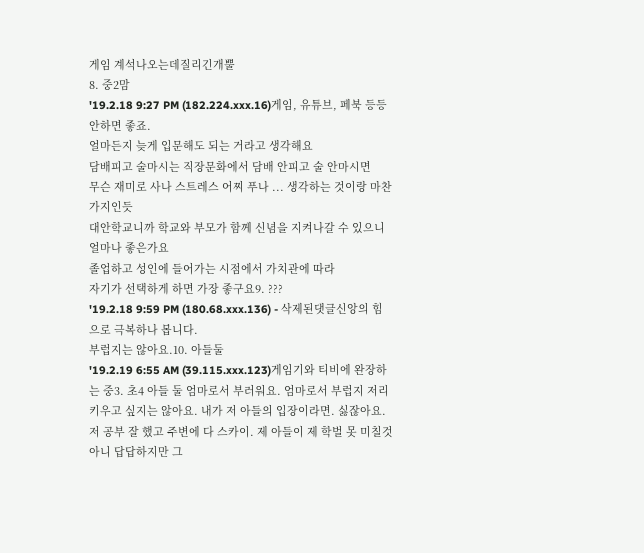게임 계석나오는데질리긴개뿔
8. 중2맘
'19.2.18 9:27 PM (182.224.xxx.16)게임, 유튜브, 페북 등등 안하면 좋죠.
얼마든지 늦게 입문해도 되는 거라고 생각해요
담배피고 술마시는 직장문화에서 담배 안피고 술 안마시면
무슨 재미로 사나 스트레스 어찌 푸나 ... 생각하는 것이랑 마찬가지인듯
대안학교니까 학교와 부모가 함께 신념을 지켜나갈 수 있으니 얼마나 좋은가요
졸업하고 성인에 들어가는 시점에서 가치관에 따라
자기가 선택하게 하면 가장 좋구요9. ???
'19.2.18 9:59 PM (180.68.xxx.136) - 삭제된댓글신앙의 힘으로 극복하나 봅니다.
부럽지는 않아요.10. 아들둘
'19.2.19 6:55 AM (39.115.xxx.123)게임기와 티비에 완장하는 중3. 초4 아들 둘 엄마로서 부러워요. 엄마로서 부럽지 저리 키우고 싶지는 않아요. 내가 저 아들의 입장이라면. 싫잖아요.
저 공부 잘 했고 주변에 다 스카이. 제 아들이 제 학벌 못 미칠것 아니 답답하지만 그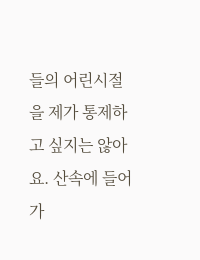들의 어린시절을 제가 통제하고 싶지는 않아요. 산속에 들어가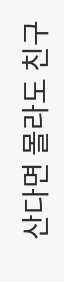산다면 몰라도 친구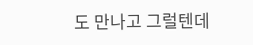도 만나고 그럴텐데